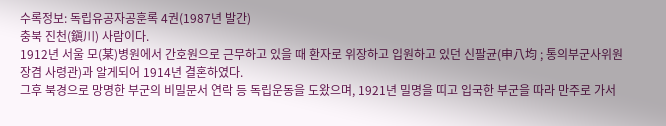수록정보: 독립유공자공훈록 4권(1987년 발간)
충북 진천(鎭川) 사람이다.
1912년 서울 모(某)병원에서 간호원으로 근무하고 있을 때 환자로 위장하고 입원하고 있던 신팔균(申八均 ; 통의부군사위원장겸 사령관)과 알게되어 1914년 결혼하였다.
그후 북경으로 망명한 부군의 비밀문서 연락 등 독립운동을 도왔으며, 1921년 밀명을 띠고 입국한 부군을 따라 만주로 가서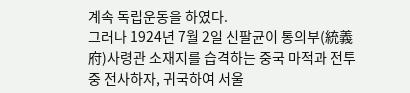계속 독립운동을 하였다.
그러나 1924년 7월 2일 신팔균이 통의부(統義府)사령관 소재지를 습격하는 중국 마적과 전투 중 전사하자, 귀국하여 서울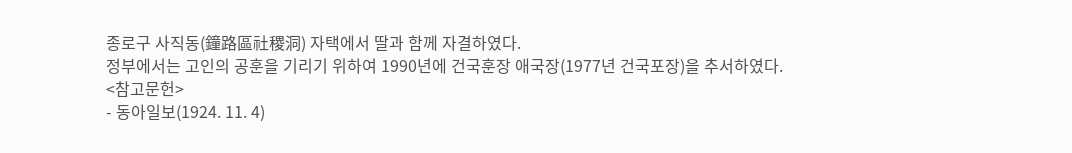종로구 사직동(鐘路區社稷洞) 자택에서 딸과 함께 자결하였다.
정부에서는 고인의 공훈을 기리기 위하여 1990년에 건국훈장 애국장(1977년 건국포장)을 추서하였다.
<참고문헌>
- 동아일보(1924. 11. 4)